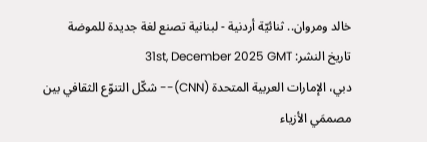خالد ومروان.. ثنائيّة أردنية - لبنانية تصنع لغة جديدة للموضة
تاريخ النشر: 31st, December 2025 GMT
دبي، الإمارات العربية المتحدة (CNN)-- شكّل التنوّع الثقافي بين مصممَي الأزياء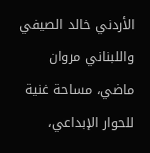الأردني خالد الصيفي واللبناني مروان ماضي، مساحة غنية للحوار الإبداعي،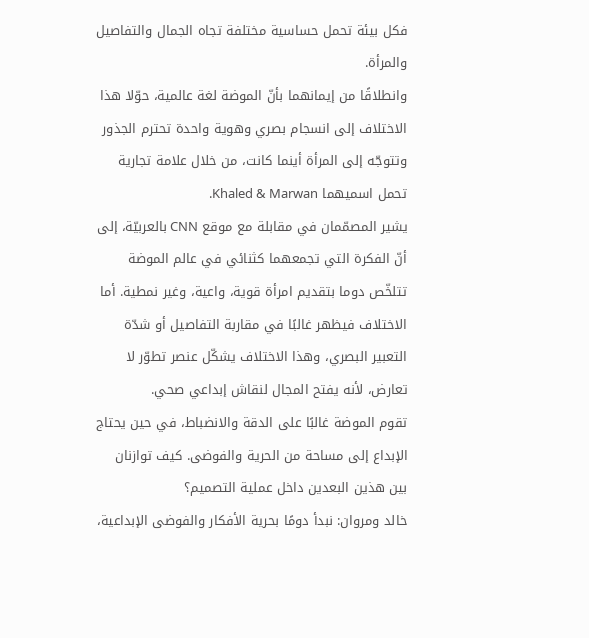فكل بيئة تحمل حساسية مختلفة تجاه الجمال والتفاصيل والمرأة.
وانطلاقًا من إيمانهما بأنّ الموضة لغة عالمية، حوّلا هذا الاختلاف إلى انسجام بصري وهوية واحدة تحترم الجذور وتتوجّه إلى المرأة أينما كانت، من خلال علامة تجارية تحمل اسميهما Khaled & Marwan.
يشير المصمّمان في مقابلة مع موقع CNN بالعربيّة، إلى أنّ الفكرة التي تجمعهما كثنائي في عالم الموضة تتلخّص دوما بتقديم امرأة قوية، واعية، وغير نمطية. أما الاختلاف فيظهر غالبًا في مقاربة التفاصيل أو شدّة التعبير البصري، وهذا الاختلاف يشكّل عنصر تطوّر لا تعارض، لأنه يفتح المجال لنقاش إبداعي صحي.
تقوم الموضة غالبًا على الدقة والانضباط، في حين يحتاج الإبداع إلى مساحة من الحرية والفوضى. كيف توازنان بين هذين البعدين داخل عملية التصميم؟
خالد ومروان: نبدأ دومًا بحرية الأفكار والفوضى الإبداعية،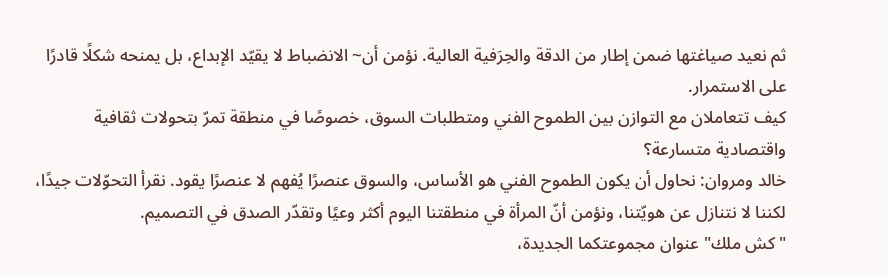ثم نعيد صياغتها ضمن إطار من الدقة والحِرَفية العالية. نؤمن أن~ الانضباط لا يقيّد الإبداع، بل يمنحه شكلًا قادرًا على الاستمرار.
كيف تتعاملان مع التوازن بين الطموح الفني ومتطلبات السوق، خصوصًا في منطقة تمرّ بتحولات ثقافية واقتصادية متسارعة؟
خالد ومروان: نحاول أن يكون الطموح الفني هو الأساس، والسوق عنصرًا يُفهم لا عنصرًا يقود. نقرأ التحوّلات جيدًا، لكننا لا نتنازل عن هويّتنا، ونؤمن أنّ المرأة في منطقتنا اليوم أكثر وعيًا وتقدّر الصدق في التصميم.
"كش ملك" عنوان مجموعتكما الجديدة،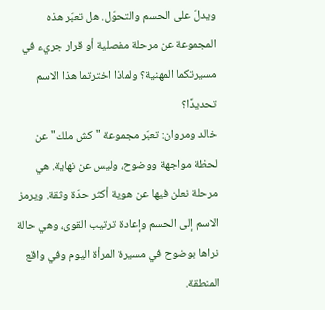ويدلّ على الحسم والتحوّل. هل تعبّر هذه المجموعة عن مرحلة مفصلية أو قرار جريء في مسيرتكما المهنية؟ ولماذا اخترتما هذا الاسم تحديدًا؟
خالد ومروان: تعبّر مجموعة "كش ملك" عن لحظة مواجهة ووضوح، وليس عن نهاية. هي مرحلة نعلن فيها عن هوية أكثر حدّة وثقة. ويرمز الاسم إلى الحسم وإعادة ترتيب القوى، وهي حالة نراها بوضوح في مسيرة المرأة اليوم وفي واقع المنطقة.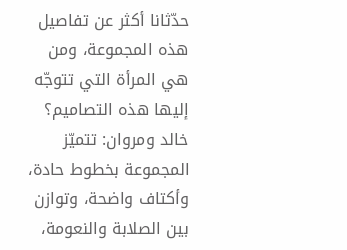حدّثانا أكثر عن تفاصيل هذه المجموعة، ومن هي المرأة التي تتوجّه إليها هذه التصاميم؟
خالد ومروان: تتميّز المجموعة بخطوط حادة، وأكتاف واضحة، وتوازن بين الصلابة والنعومة،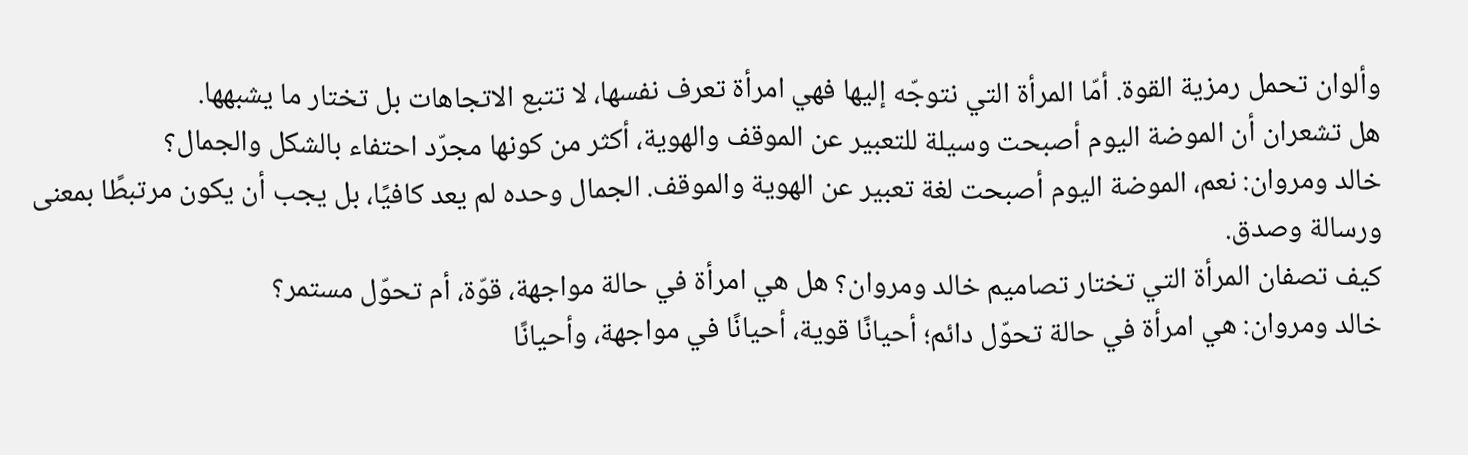وألوان تحمل رمزية القوة. أمّا المرأة التي نتوجّه إليها فهي امرأة تعرف نفسها، لا تتبع الاتجاهات بل تختار ما يشبهها.
هل تشعران أن الموضة اليوم أصبحت وسيلة للتعبير عن الموقف والهوية، أكثر من كونها مجرّد احتفاء بالشكل والجمال؟
خالد ومروان: نعم، الموضة اليوم أصبحت لغة تعبير عن الهوية والموقف. الجمال وحده لم يعد كافيًا، بل يجب أن يكون مرتبطًا بمعنى ورسالة وصدق.
كيف تصفان المرأة التي تختار تصاميم خالد ومروان؟ هل هي امرأة في حالة مواجهة، قوّة، أم تحوّل مستمر؟
خالد ومروان: هي امرأة في حالة تحوّل دائم؛ أحيانًا قوية، أحيانًا في مواجهة، وأحيانًا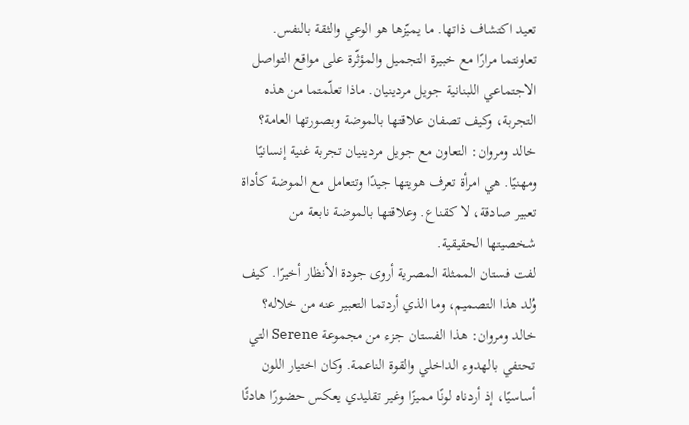تعيد اكتشاف ذاتها. ما يميّزها هو الوعي والثقة بالنفس.
تعاونتما مرارًا مع خبيرة التجميل والمؤثّرة على مواقع التواصل الاجتماعي اللبنانية جويل مردينيان. ماذا تعلّمتما من هذه التجربة، وكيف تصفان علاقتها بالموضة وبصورتها العامة؟
خالد ومروان: التعاون مع جويل مردينيان تجربة غنية إنسانيًا ومهنيًا. هي امرأة تعرف هويتها جيدًا وتتعامل مع الموضة كأداة تعبير صادقة، لا كقناع. وعلاقتها بالموضة نابعة من شخصيتها الحقيقية.
لفت فستان الممثلة المصرية أروى جودة الأنظار أخيرًا. كيف وُلد هذا التصميم، وما الذي أردتما التعبير عنه من خلاله؟
خالد ومروان: هذا الفستان جزء من مجموعة Serene التي تحتفي بالهدوء الداخلي والقوة الناعمة. وكان اختيار اللون أساسيًا، إذ أردناه لونًا مميزًا وغير تقليدي يعكس حضورًا هادئًا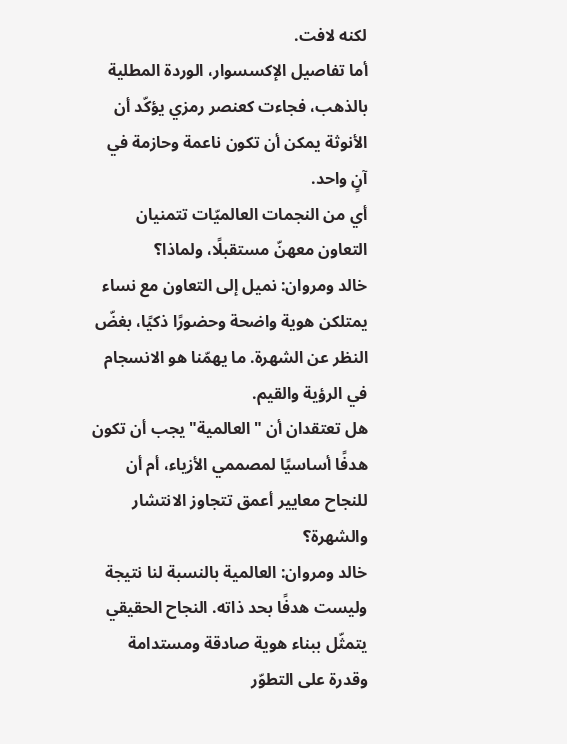لكنه لافت.
أما تفاصيل الإكسسوار، الوردة المطلية بالذهب، فجاءت كعنصر رمزي يؤكّد أن الأنوثة يمكن أن تكون ناعمة وحازمة في آنٍ واحد.
أي من النجمات العالميّات تتمنيان التعاون معهنّ مستقبلًا، ولماذا؟
خالد ومروان: نميل إلى التعاون مع نساء يمتلكن هوية واضحة وحضورًا ذكيًا، بغضّ النظر عن الشهرة. ما يهمّنا هو الانسجام في الرؤية والقيم.
هل تعتقدان أن "العالمية" يجب أن تكون هدفًا أساسيًا لمصممي الأزياء، أم أن للنجاح معايير أعمق تتجاوز الانتشار والشهرة؟
خالد ومروان: العالمية بالنسبة لنا نتيجة وليست هدفًا بحد ذاته. النجاح الحقيقي يتمثّل ببناء هوية صادقة ومستدامة وقدرة على التطوّر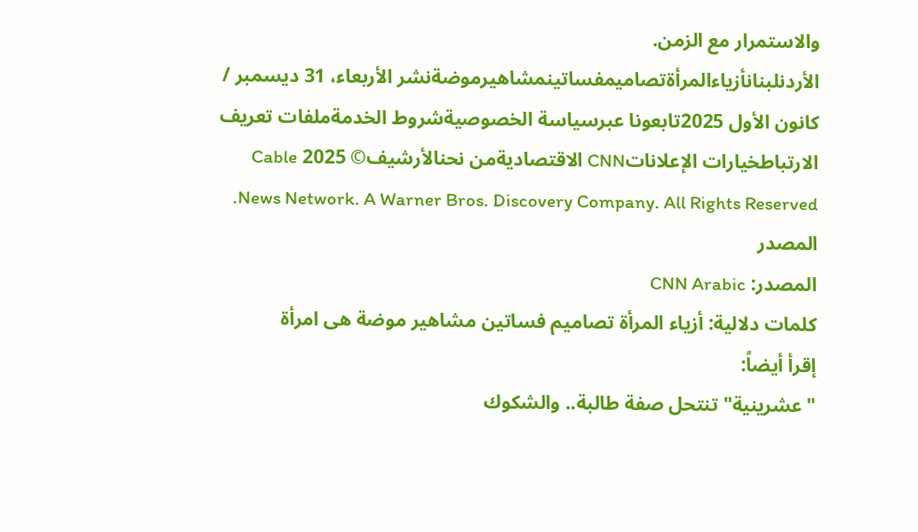والاستمرار مع الزمن.
الأردنلبنانأزياءالمرأةتصاميمفساتينمشاهيرموضةنشر الأربعاء، 31 ديسمبر / كانون الأول 2025تابعونا عبرسياسة الخصوصيةشروط الخدمةملفات تعريف الارتباطخيارات الإعلاناتCNN الاقتصاديةمن نحنالأرشيف© 2025 Cable News Network. A Warner Bros. Discovery Company. All Rights Reserved.
المصدر
المصدر: CNN Arabic
كلمات دلالية: أزياء المرأة تصاميم فساتين مشاهير موضة هی امرأة
إقرأ أيضاً:
"عشرينية" تنتحل صفة طالبة.. والشكوك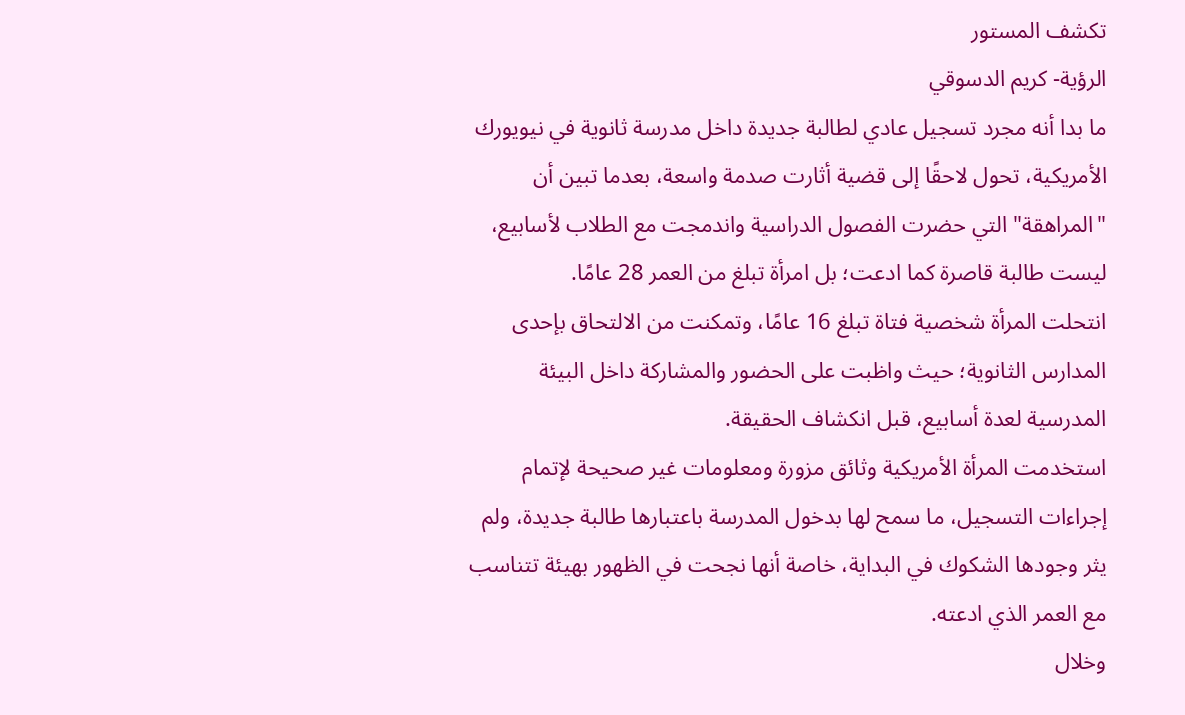تكشف المستور
الرؤية- كريم الدسوقي
ما بدا أنه مجرد تسجيل عادي لطالبة جديدة داخل مدرسة ثانوية في نيويورك الأمريكية، تحول لاحقًا إلى قضية أثارت صدمة واسعة، بعدما تبين أن "المراهقة" التي حضرت الفصول الدراسية واندمجت مع الطلاب لأسابيع، ليست طالبة قاصرة كما ادعت؛ بل امرأة تبلغ من العمر 28 عامًا.
انتحلت المرأة شخصية فتاة تبلغ 16 عامًا، وتمكنت من الالتحاق بإحدى المدارس الثانوية؛ حيث واظبت على الحضور والمشاركة داخل البيئة المدرسية لعدة أسابيع، قبل انكشاف الحقيقة.
استخدمت المرأة الأمريكية وثائق مزورة ومعلومات غير صحيحة لإتمام إجراءات التسجيل، ما سمح لها بدخول المدرسة باعتبارها طالبة جديدة، ولم يثر وجودها الشكوك في البداية، خاصة أنها نجحت في الظهور بهيئة تتناسب مع العمر الذي ادعته.
وخلال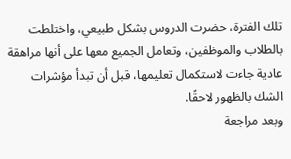تلك الفترة، حضرت الدروس بشكل طبيعي، واختلطت بالطلاب والموظفين، وتعامل الجميع معها على أنها مراهقة عادية جاءت لاستكمال تعليمها، قبل أن تبدأ مؤشرات الشك بالظهور لاحقًا.
وبعد مراجعة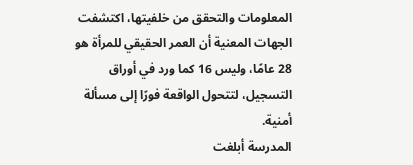المعلومات والتحقق من خلفيتها، اكتشفت الجهات المعنية أن العمر الحقيقي للمرأة هو 28 عامًا، وليس 16 كما ورد في أوراق التسجيل، لتتحول الواقعة فورًا إلى مسألة أمنية.
المدرسة أبلغت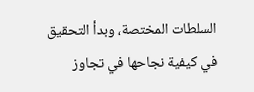السلطات المختصة، وبدأ التحقيق في كيفية نجاحها في تجاوز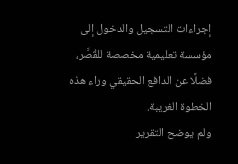إجراءات التسجيل والدخول إلى مؤسسة تعليمية مخصصة للقُصَّر، فضلًا عن الدافع الحقيقي وراء هذه الخطوة الغريبة.
ولم يوضح التقرير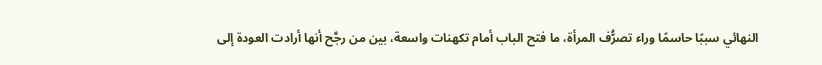النهائي سببًا حاسمًا وراء تصرُّف المرأة، ما فتح الباب أمام تكهنات واسعة، بين من رجَّح أنها أرادت العودة إلى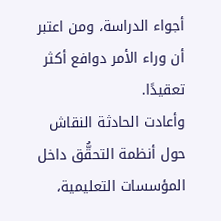أجواء الدراسة، ومن اعتبر أن وراء الأمر دوافع أكثر تعقيدًا.
وأعادت الحادثة النقاش حول أنظمة التحقُّق داخل المؤسسات التعليمية،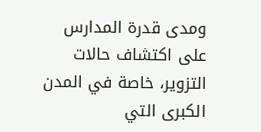ومدى قدرة المدارس على اكتشاف حالات التزوير، خاصة في المدن الكبرى التي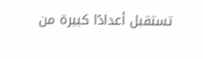تستقبل أعدادًا كبيرة من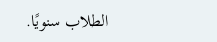الطلاب سنويًا.